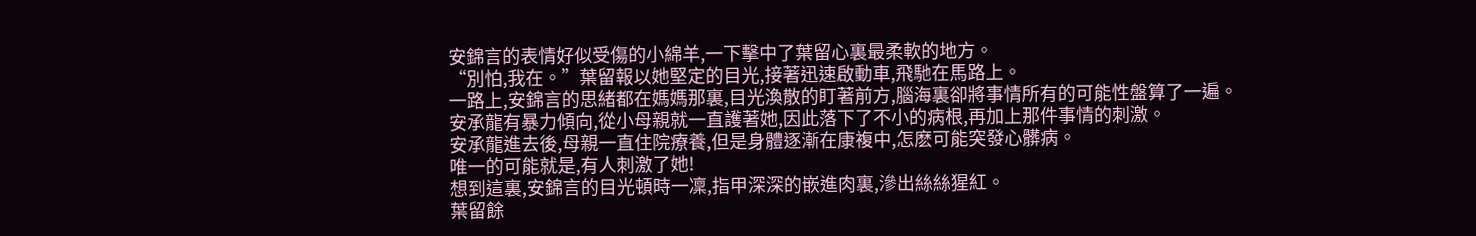安錦言的表情好似受傷的小綿羊,一下擊中了葉留心裏最柔軟的地方。
“別怕,我在。”葉留報以她堅定的目光,接著迅速啟動車,飛馳在馬路上。
一路上,安錦言的思緒都在媽媽那裏,目光渙散的盯著前方,腦海裏卻將事情所有的可能性盤算了一遍。
安承龍有暴力傾向,從小母親就一直護著她,因此落下了不小的病根,再加上那件事情的刺激。
安承龍進去後,母親一直住院療養,但是身體逐漸在康複中,怎麽可能突發心髒病。
唯一的可能就是,有人刺激了她!
想到這裏,安錦言的目光頓時一凜,指甲深深的嵌進肉裏,滲出絲絲猩紅。
葉留餘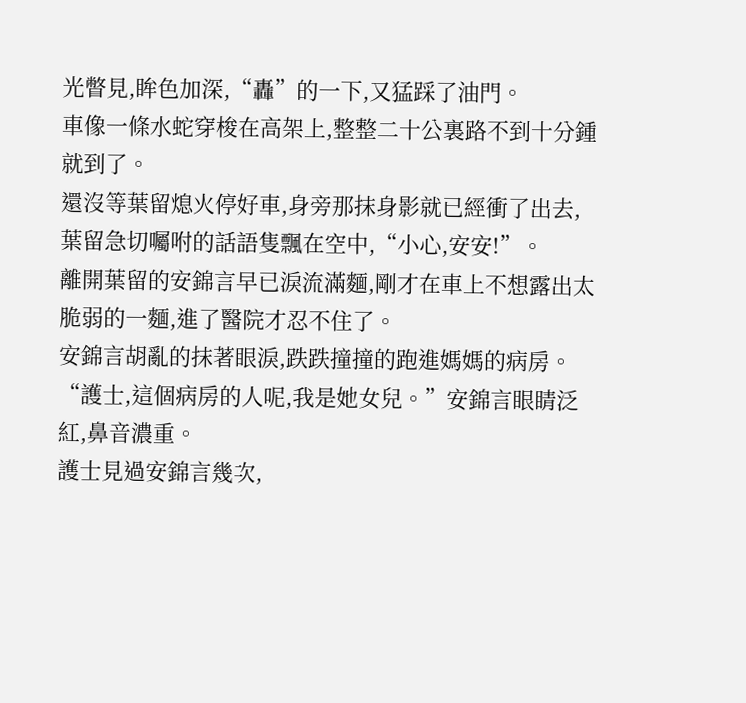光瞥見,眸色加深,“轟”的一下,又猛踩了油門。
車像一條水蛇穿梭在高架上,整整二十公裏路不到十分鍾就到了。
還沒等葉留熄火停好車,身旁那抹身影就已經衝了出去,葉留急切囑咐的話語隻飄在空中,“小心,安安!”。
離開葉留的安錦言早已淚流滿麵,剛才在車上不想露出太脆弱的一麵,進了醫院才忍不住了。
安錦言胡亂的抹著眼淚,跌跌撞撞的跑進媽媽的病房。
“護士,這個病房的人呢,我是她女兒。”安錦言眼睛泛紅,鼻音濃重。
護士見過安錦言幾次,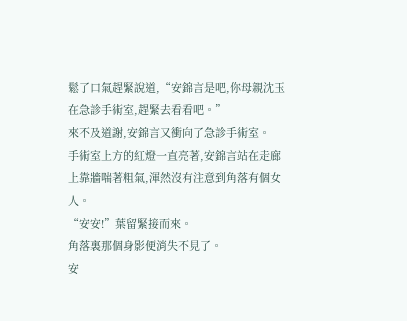鬆了口氣趕緊說道,“安錦言是吧,你母親沈玉在急診手術室,趕緊去看看吧。”
來不及道謝,安錦言又衝向了急診手術室。
手術室上方的紅燈一直亮著,安錦言站在走廊上靠牆喘著粗氣,渾然沒有注意到角落有個女人。
“安安!”葉留緊接而來。
角落裏那個身影便消失不見了。
安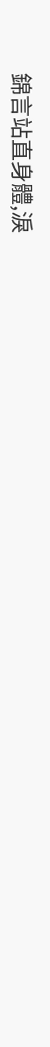錦言站直身體,淚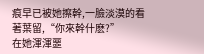痕早已被她擦幹,一臉淡漠的看著葉留,“你來幹什麽?”
在她渾渾噩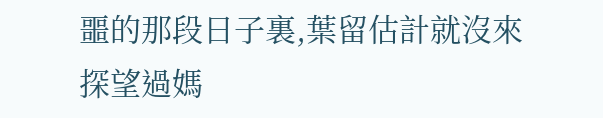噩的那段日子裏,葉留估計就沒來探望過媽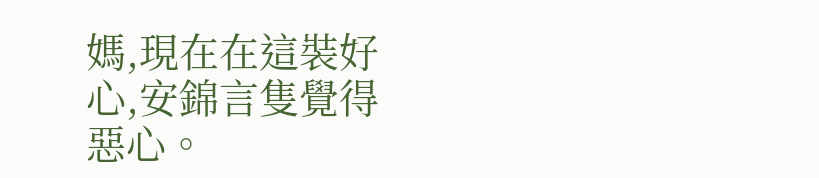媽,現在在這裝好心,安錦言隻覺得惡心。